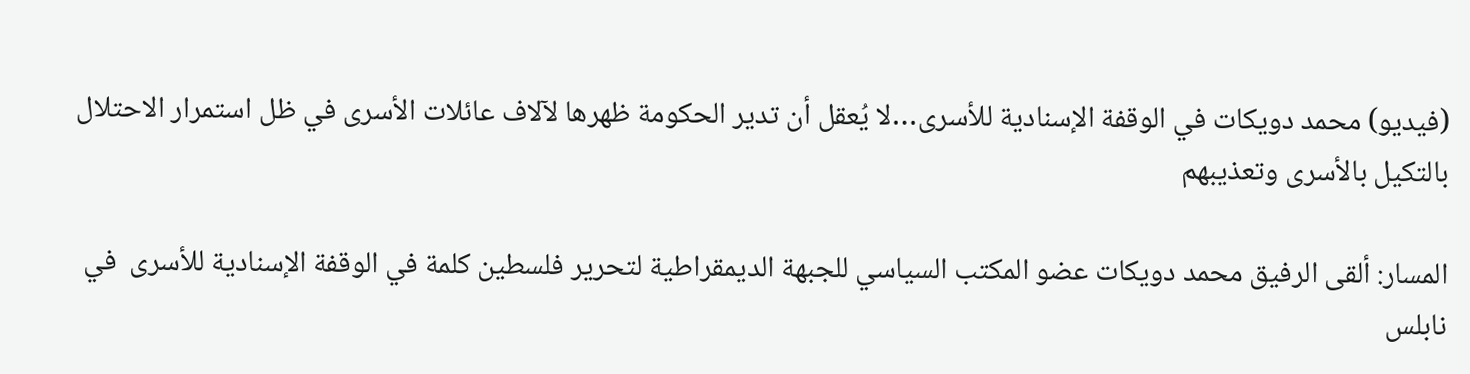(فيديو) محمد دويكات في الوقفة الإسنادية للأسرى…لا يُعقل أن تدير الحكومة ظهرها لآلاف عائلات الأسرى في ظل استمرار الاحتلال بالتكيل بالأسرى وتعذيبهم

المسار: ألقى الرفيق محمد دويكات عضو المكتب السياسي للجبهة الديمقراطية لتحرير فلسطين كلمة في الوقفة الإسنادية للأسرى  في نابلس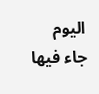اليوم جاء فيها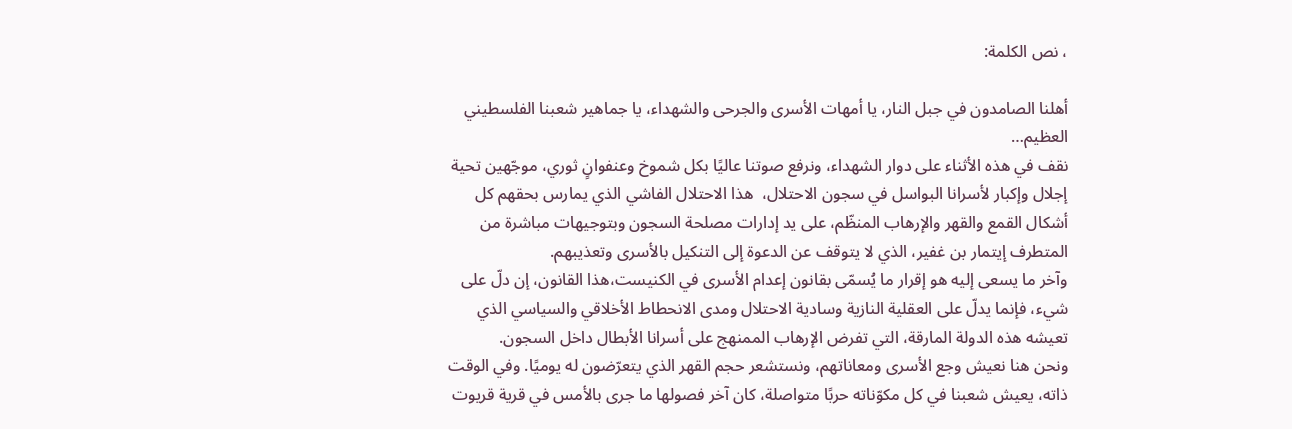، نص الكلمة:

أهلنا الصامدون في جبل النار، يا أمهات الأسرى والجرحى والشهداء، يا جماهير شعبنا الفلسطيني العظيم…
نقف في هذه الأثناء على دوار الشهداء، ونرفع صوتنا عاليًا بكل شموخ وعنفوانٍ ثوري، موجّهين تحية إجلال وإكبار لأسرانا البواسل في سجون الاحتلال،  هذا الاحتلال الفاشي الذي يمارس بحقهم كل أشكال القمع والقهر والإرهاب المنظّم، على يد إدارات مصلحة السجون وبتوجيهات مباشرة من المتطرف إيتمار بن غفير، الذي لا يتوقف عن الدعوة إلى التنكيل بالأسرى وتعذيبهم.
وآخر ما يسعى إليه هو إقرار ما يُسمّى بقانون إعدام الأسرى في الكنيست،هذا القانون، إن دلّ على شيء، فإنما يدلّ على العقلية النازية وسادية الاحتلال ومدى الانحطاط الأخلاقي والسياسي الذي تعيشه هذه الدولة المارقة، التي تفرض الإرهاب الممنهج على أسرانا الأبطال داخل السجون.
ونحن هنا نعيش وجع الأسرى ومعاناتهم، ونستشعر حجم القهر الذي يتعرّضون له يوميًا. وفي الوقت ذاته، يعيش شعبنا في كل مكوّناته حربًا متواصلة، كان آخر فصولها ما جرى بالأمس في قرية قريوت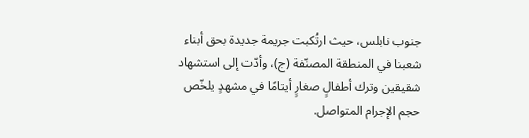جنوب نابلس، حيث ارتُكبت جريمة جديدة بحق أبناء شعبنا في المنطقة المصنّفة (ج)، وأدّت إلى استشهاد شقيقين وترك أطفالٍ صغارٍ أيتامًا في مشهدٍ يلخّص حجم الإجرام المتواصل.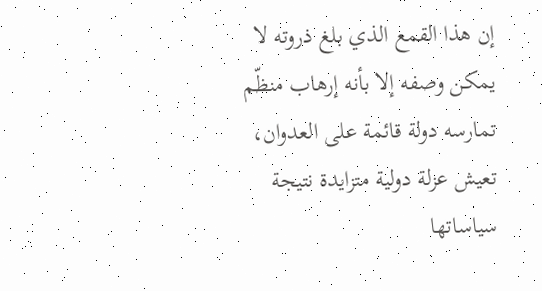إن هذا القمع الذي بلغ ذروته لا يمكن وصفه إلا بأنه إرهاب منظّم تمارسه دولة قائمة على العدوان، تعيش عزلة دولية متزايدة نتيجة سياساتها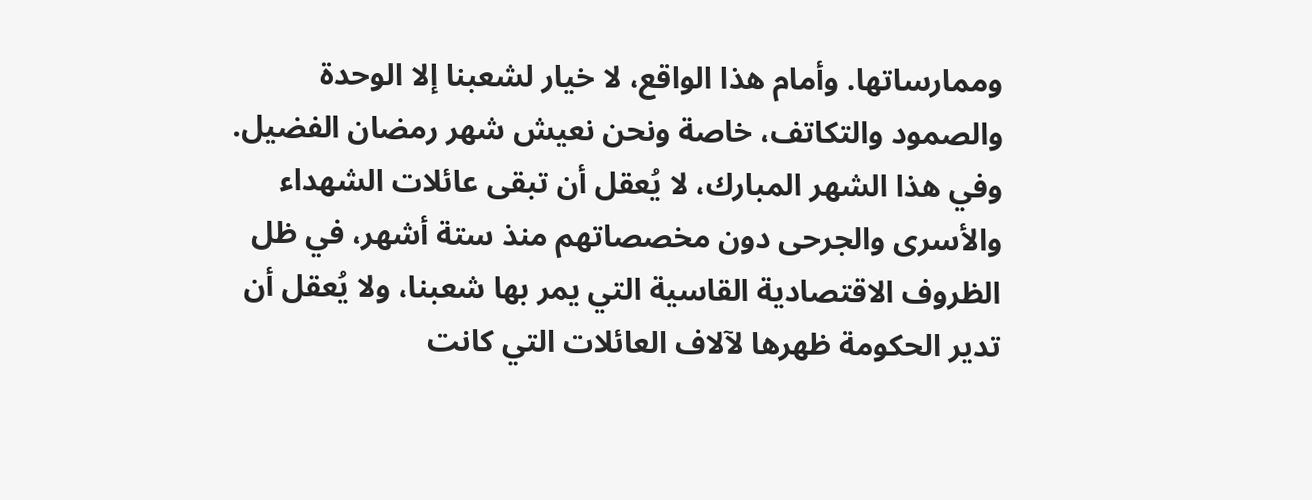وممارساتها. وأمام هذا الواقع، لا خيار لشعبنا إلا الوحدة والصمود والتكاتف، خاصة ونحن نعيش شهر رمضان الفضيل.
وفي هذا الشهر المبارك، لا يُعقل أن تبقى عائلات الشهداء والأسرى والجرحى دون مخصصاتهم منذ ستة أشهر، في ظل الظروف الاقتصادية القاسية التي يمر بها شعبنا، ولا يُعقل أن تدير الحكومة ظهرها لآلاف العائلات التي كانت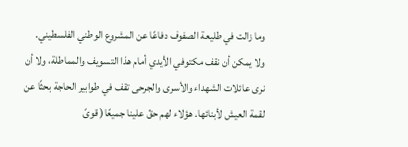وما زالت في طليعة الصفوف دفاعًا عن المشروع الوطني الفلسطيني.
ولا يمكن أن نقف مكتوفي الأيدي أمام هذا التسويف والمماطلة، ولا أن نرى عائلات الشهداء والأسرى والجرحى تقف في طوابير الحاجة بحثًا عن لقمة العيش لأبنائها. هؤلاء لهم حقّ علينا جميعًا( قوىً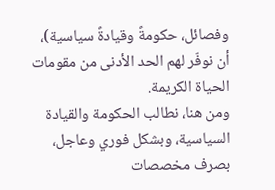وفصائل، حكومةً وقيادةً سياسية)، أن نوفّر لهم الحد الأدنى من مقومات الحياة الكريمة.
ومن هنا، نطالب الحكومة والقيادة السياسية، وبشكل فوري وعاجل، بصرف مخصصات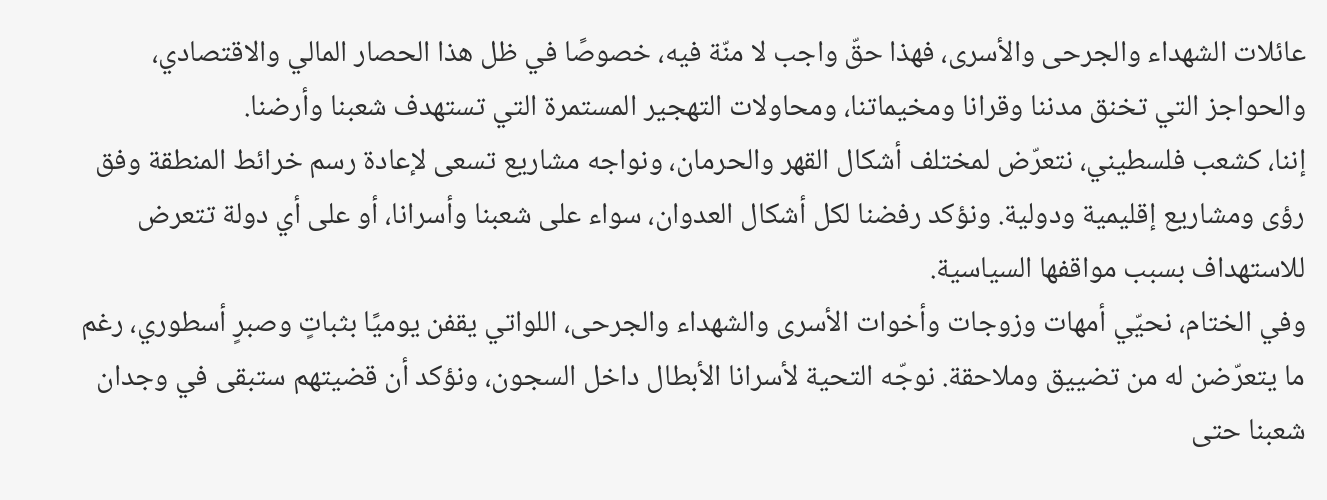عائلات الشهداء والجرحى والأسرى، فهذا حقّ واجب لا منّة فيه، خصوصًا في ظل هذا الحصار المالي والاقتصادي، والحواجز التي تخنق مدننا وقرانا ومخيماتنا، ومحاولات التهجير المستمرة التي تستهدف شعبنا وأرضنا.
إننا، كشعب فلسطيني، نتعرّض لمختلف أشكال القهر والحرمان، ونواجه مشاريع تسعى لإعادة رسم خرائط المنطقة وفق رؤى ومشاريع إقليمية ودولية. ونؤكد رفضنا لكل أشكال العدوان، سواء على شعبنا وأسرانا، أو على أي دولة تتعرض للاستهداف بسبب مواقفها السياسية.
وفي الختام، نحيّي أمهات وزوجات وأخوات الأسرى والشهداء والجرحى، اللواتي يقفن يوميًا بثباتٍ وصبرٍ أسطوري، رغم ما يتعرّضن له من تضييق وملاحقة. نوجّه التحية لأسرانا الأبطال داخل السجون، ونؤكد أن قضيتهم ستبقى في وجدان شعبنا حتى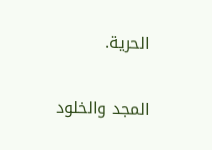الحرية.

المجد والخلود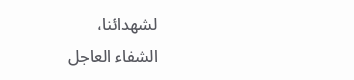لشهدائنا،
الشفاء العاجل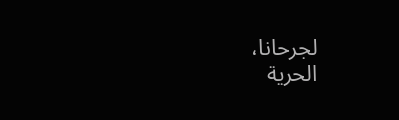لجرحانا،
الحرية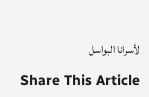لأسرانا البواسل

Share This Article